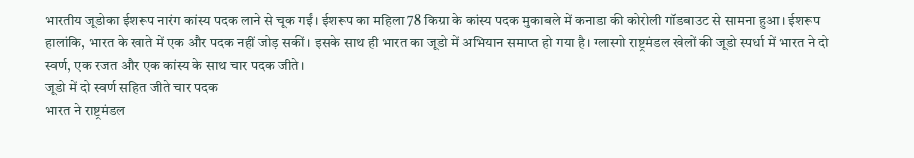भारतीय जूडोका ईशरूप नारंग कांस्य पदक लाने से चूक गईं। ईशरूप का महिला 78 किग्रा के कांस्य पदक मुकाबले में कनाडा की कोरोली गॉडबाउट से सामना हुआ। ईशरूप हालांकि, भारत के खाते में एक और पदक नहीं जोड़ सकीं। इसके साथ ही भारत का जूडो में अभियान समाप्त हो गया है। ग्लास्गो राष्ट्रमंडल खेलों की जूडो स्पर्धा में भारत ने दो स्वर्ण, एक रजत और एक कांस्य के साथ चार पदक जीते।
जूडो में दो स्वर्ण सहित जीते चार पदक
भारत ने राष्ट्रमंडल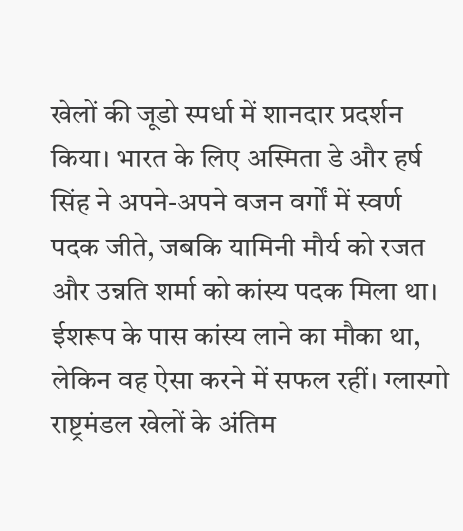खेलों की जूडो स्पर्धा में शानदार प्रदर्शन किया। भारत के लिए अस्मिता डे और हर्ष सिंह ने अपने-अपने वजन वर्गों में स्वर्ण पदक जीते, जबकि यामिनी मौर्य को रजत और उन्नति शर्मा को कांस्य पदक मिला था। ईशरूप के पास कांस्य लाने का मौका था, लेकिन वह ऐसा करने में सफल रहीं। ग्लास्गो राष्ट्रमंडल खेलों के अंतिम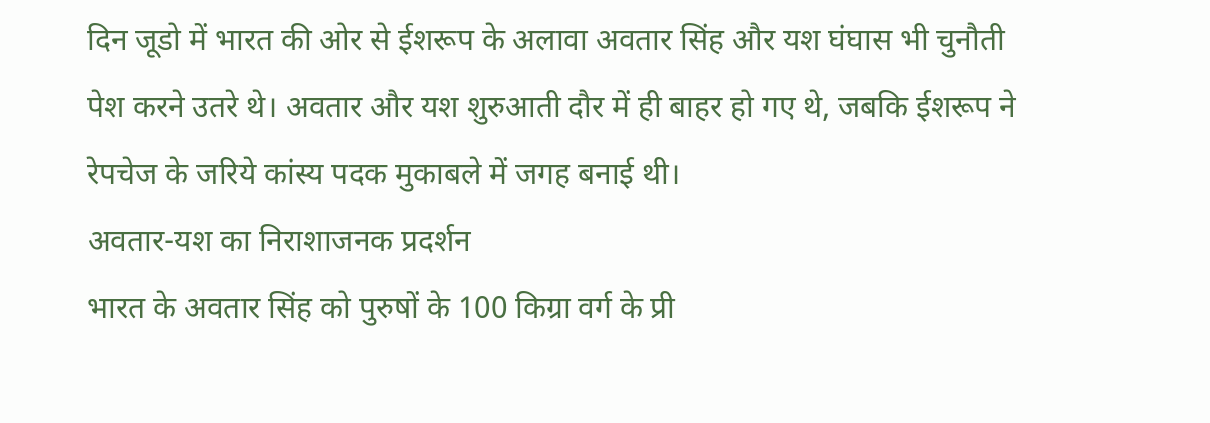दिन जूडो में भारत की ओर से ईशरूप के अलावा अवतार सिंह और यश घंघास भी चुनौती पेश करने उतरे थे। अवतार और यश शुरुआती दौर में ही बाहर हो गए थे, जबकि ईशरूप ने रेपचेज के जरिये कांस्य पदक मुकाबले में जगह बनाई थी।
अवतार-यश का निराशाजनक प्रदर्शन
भारत के अवतार सिंह को पुरुषों के 100 किग्रा वर्ग के प्री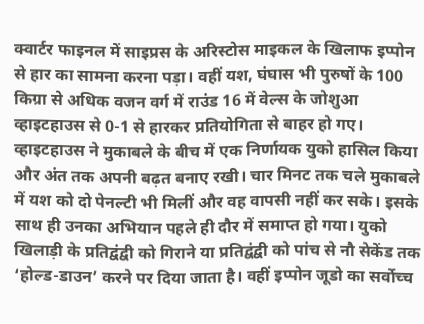क्वार्टर फाइनल में साइप्रस के अरिस्टोस माइकल के खिलाफ इप्पोन से हार का सामना करना पड़ा। वहीं यश, घंघास भी पुरुषों के 100 किग्रा से अधिक वजन वर्ग में राउंड 16 में वेल्स के जोशुआ व्हाइटहाउस से 0-1 से हारकर प्रतियोगिता से बाहर हो गए। व्हाइटहाउस ने मुकाबले के बीच में एक निर्णायक युको हासिल किया और अंत तक अपनी बढ़त बनाए रखी। चार मिनट तक चले मुकाबले में यश को दो पेनल्टी भी मिलीं और वह वापसी नहीं कर सके। इसके साथ ही उनका अभियान पहले ही दौर में समाप्त हो गया। युको खिलाड़ी के प्रतिद्वंद्वी को गिराने या प्रतिद्वंद्वी को पांच से नौ सेकेंड तक ‘होल्ड-डाउन’ करने पर दिया जाता है। वहीं इप्पोन जूडो का सर्वोच्च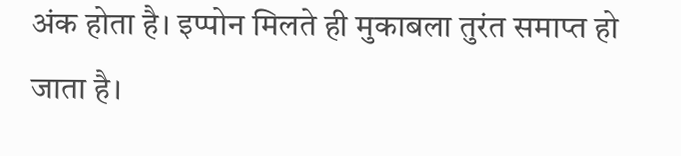अंक होता है। इप्पोन मिलते ही मुकाबला तुरंत समाप्त हो जाता है।